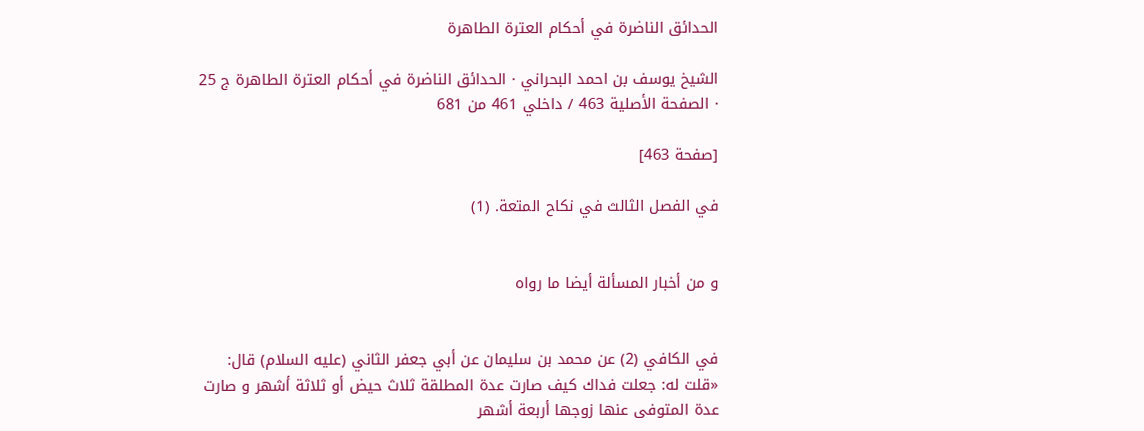الحدائق الناضرة في أحكام العترة الطاهرة

الشيخ يوسف بن احمد البحراني · الحدائق الناضرة في أحكام العترة الطاهرة ج 25 · الصفحة الأصلية 463 / داخلي 461 من 681

[صفحة 463]

في الفصل الثالث في نكاح المتعة. (1)


و من أخبار المسألة أيضا ما رواه


في الكافي (2) عن محمد بن سليمان عن أبي جعفر الثاني (عليه السلام) قال: «قلت له: جعلت فداك كيف صارت عدة المطلقة ثلاث حيض أو ثلاثة أشهر و صارت عدة المتوفى عنها زوجها أربعة أشهر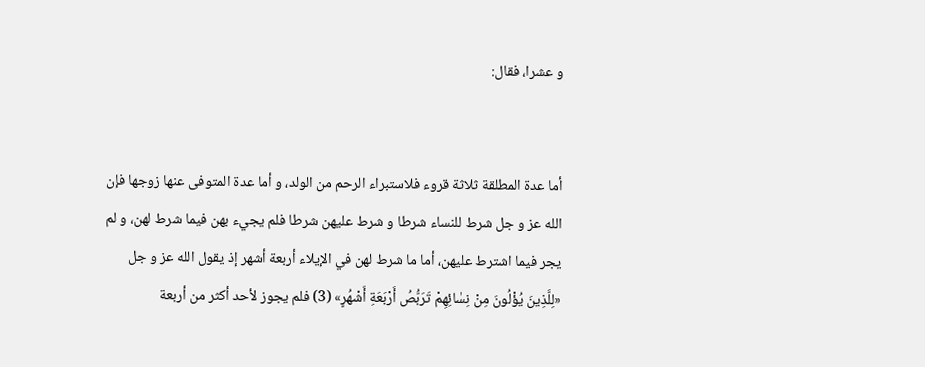و عشرا، فقال:


أما عدة المطلقة ثلاثة قروء فلاستبراء الرحم من الولد، و أما عدة المتوفى عنها زوجها فإن الله عز و جل شرط للنساء شرطا و شرط عليهن شرطا فلم يجيء بهن فيما شرط لهن، و لم يجر فيما اشترط عليهن، أما ما شرط لهن في الإيلاء أربعة أشهر إذ يقول الله عز و جل «لِلَّذِينَ يُؤْلُونَ مِنْ نِسٰائِهِمْ تَرَبُّصُ أَرْبَعَةِ أَشْهُرٍ» (3) فلم يجوز لأحد أكثر من أربعة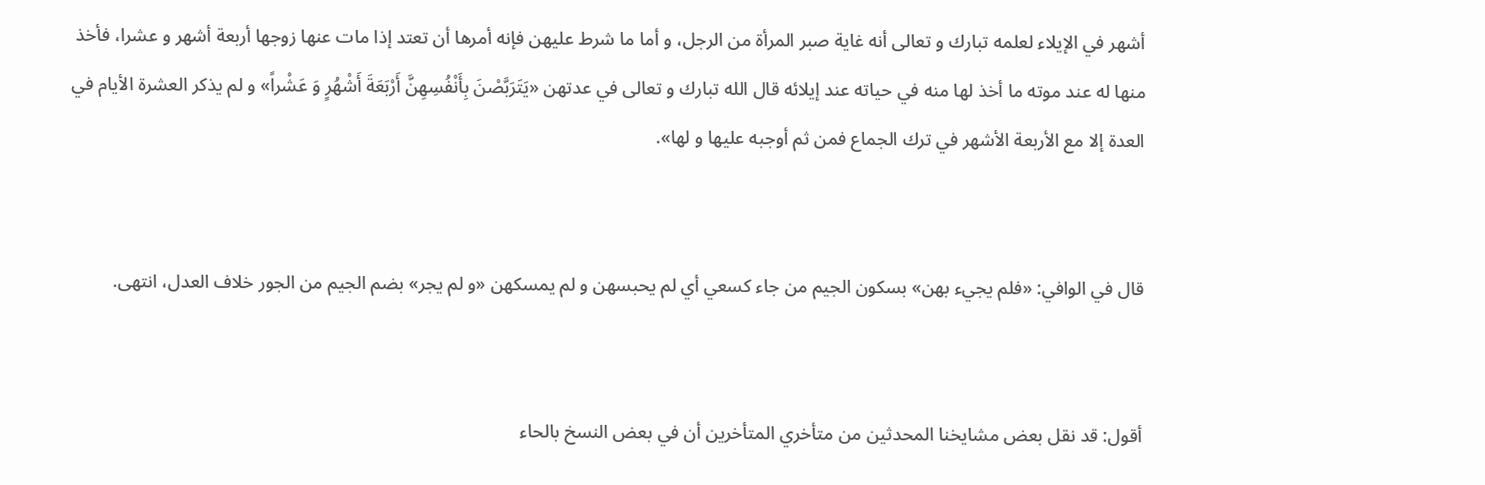أشهر في الإيلاء لعلمه تبارك و تعالى أنه غاية صبر المرأة من الرجل، و أما ما شرط عليهن فإنه أمرها أن تعتد إذا مات عنها زوجها أربعة أشهر و عشرا، فأخذ منها له عند موته ما أخذ لها منه في حياته عند إيلائه قال الله تبارك و تعالى في عدتهن «يَتَرَبَّصْنَ بِأَنْفُسِهِنَّ أَرْبَعَةَ أَشْهُرٍ وَ عَشْراً» و لم يذكر العشرة الأيام في العدة إلا مع الأربعة الأشهر في ترك الجماع فمن ثم أوجبه عليها و لها».


قال في الوافي: «فلم يجيء بهن» بسكون الجيم من جاء كسعي أي لم يحبسهن و لم يمسكهن «و لم يجر» بضم الجيم من الجور خلاف العدل، انتهى.


أقول: قد نقل بعض مشايخنا المحدثين من متأخري المتأخرين أن في بعض النسخ بالحاء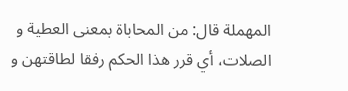المهملة قال: من المحاباة بمعنى العطية و الصلات، أي قرر هذا الحكم رفقا لطاقتهن و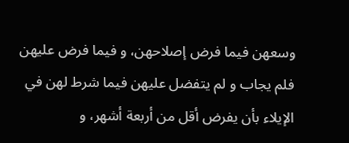وسعهن فيما فرض إصلاحهن، و فيما فرض عليهن فلم يجاب و لم يتفضل عليهن فيما شرط لهن في الإيلاء بأن يفرض أقل من أربعة أشهر، و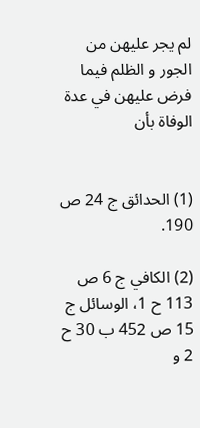لم يجر عليهن من الجور و الظلم فيما فرض عليهن في عدة الوفاة بأن


(1) الحدائق ج 24 ص 190.

(2) الكافي ج 6 ص 113 ح 1، الوسائل ج 15 ص 452 ب 30 ح 2 و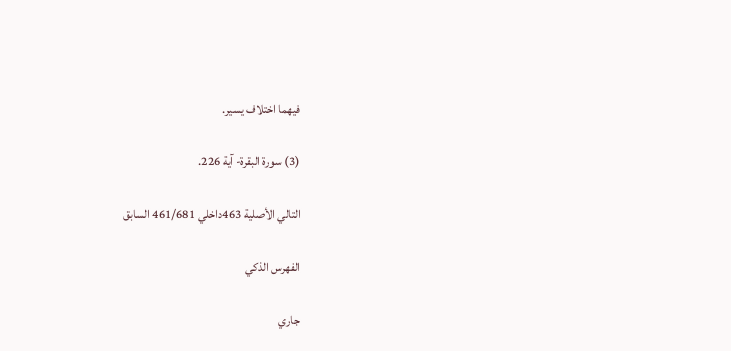فيهما اختلاف يسير.

(3) سورة البقرة- آية 226.

التالي الأصلية 463داخلي 461/681 السابق

الفهرس الذكي

جاري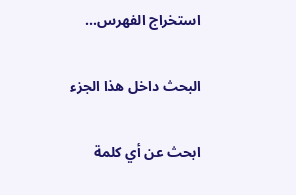استخراج الفهرس...

البحث داخل هذا الجزء

ابحث عن أي كلمة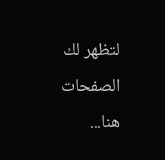لتظهر لك الصفحات هنا...